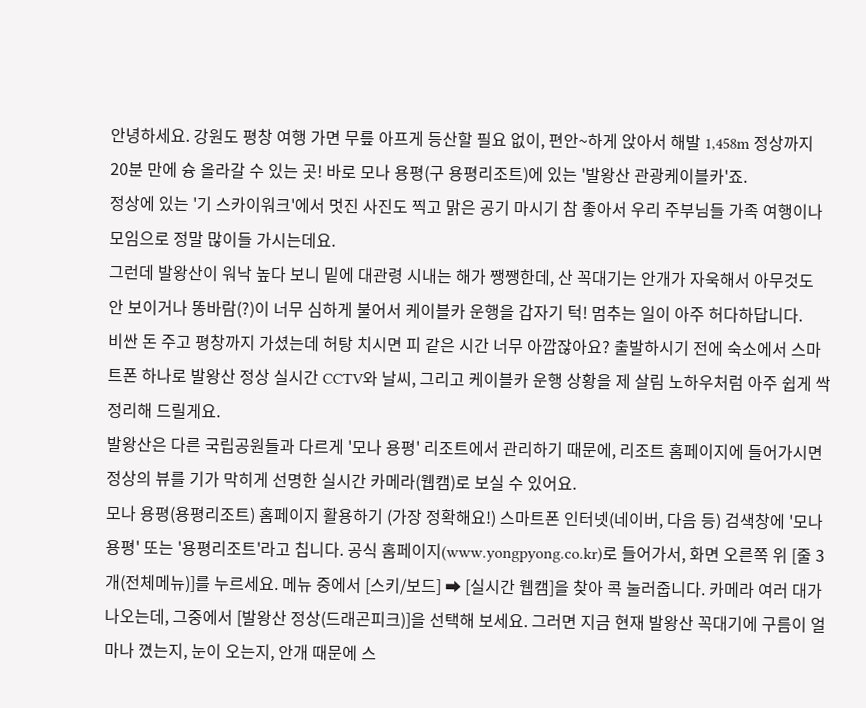안녕하세요. 강원도 평창 여행 가면 무릎 아프게 등산할 필요 없이, 편안~하게 앉아서 해발 1,458m 정상까지 20분 만에 슝 올라갈 수 있는 곳! 바로 모나 용평(구 용평리조트)에 있는 '발왕산 관광케이블카'죠.
정상에 있는 '기 스카이워크'에서 멋진 사진도 찍고 맑은 공기 마시기 참 좋아서 우리 주부님들 가족 여행이나 모임으로 정말 많이들 가시는데요.
그런데 발왕산이 워낙 높다 보니 밑에 대관령 시내는 해가 쨍쨍한데, 산 꼭대기는 안개가 자욱해서 아무것도 안 보이거나 똥바람(?)이 너무 심하게 불어서 케이블카 운행을 갑자기 턱! 멈추는 일이 아주 허다하답니다.
비싼 돈 주고 평창까지 가셨는데 허탕 치시면 피 같은 시간 너무 아깝잖아요? 출발하시기 전에 숙소에서 스마트폰 하나로 발왕산 정상 실시간 CCTV와 날씨, 그리고 케이블카 운행 상황을 제 살림 노하우처럼 아주 쉽게 싹 정리해 드릴게요.
발왕산은 다른 국립공원들과 다르게 '모나 용평' 리조트에서 관리하기 때문에, 리조트 홈페이지에 들어가시면 정상의 뷰를 기가 막히게 선명한 실시간 카메라(웹캠)로 보실 수 있어요.
모나 용평(용평리조트) 홈페이지 활용하기 (가장 정확해요!) 스마트폰 인터넷(네이버, 다음 등) 검색창에 '모나 용평' 또는 '용평리조트'라고 칩니다. 공식 홈페이지(www.yongpyong.co.kr)로 들어가서, 화면 오른쪽 위 [줄 3개(전체메뉴)]를 누르세요. 메뉴 중에서 [스키/보드] ➡ [실시간 웹캠]을 찾아 콕 눌러줍니다. 카메라 여러 대가 나오는데, 그중에서 [발왕산 정상(드래곤피크)]을 선택해 보세요. 그러면 지금 현재 발왕산 꼭대기에 구름이 얼마나 꼈는지, 눈이 오는지, 안개 때문에 스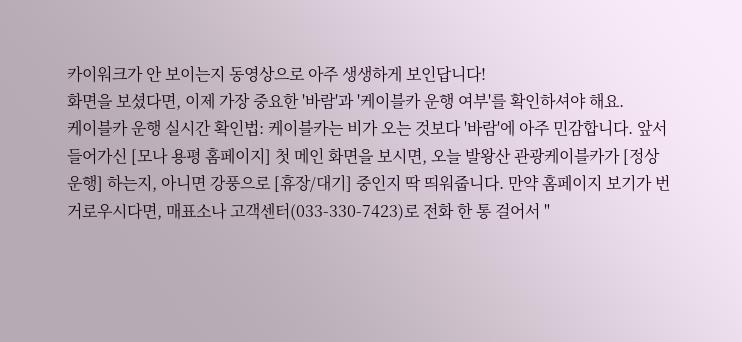카이워크가 안 보이는지 동영상으로 아주 생생하게 보인답니다!
화면을 보셨다면, 이제 가장 중요한 '바람'과 '케이블카 운행 여부'를 확인하셔야 해요.
케이블카 운행 실시간 확인법: 케이블카는 비가 오는 것보다 '바람'에 아주 민감합니다. 앞서 들어가신 [모나 용평 홈페이지] 첫 메인 화면을 보시면, 오늘 발왕산 관광케이블카가 [정상 운행] 하는지, 아니면 강풍으로 [휴장/대기] 중인지 딱 띄워줍니다. 만약 홈페이지 보기가 번거로우시다면, 매표소나 고객센터(033-330-7423)로 전화 한 통 걸어서 "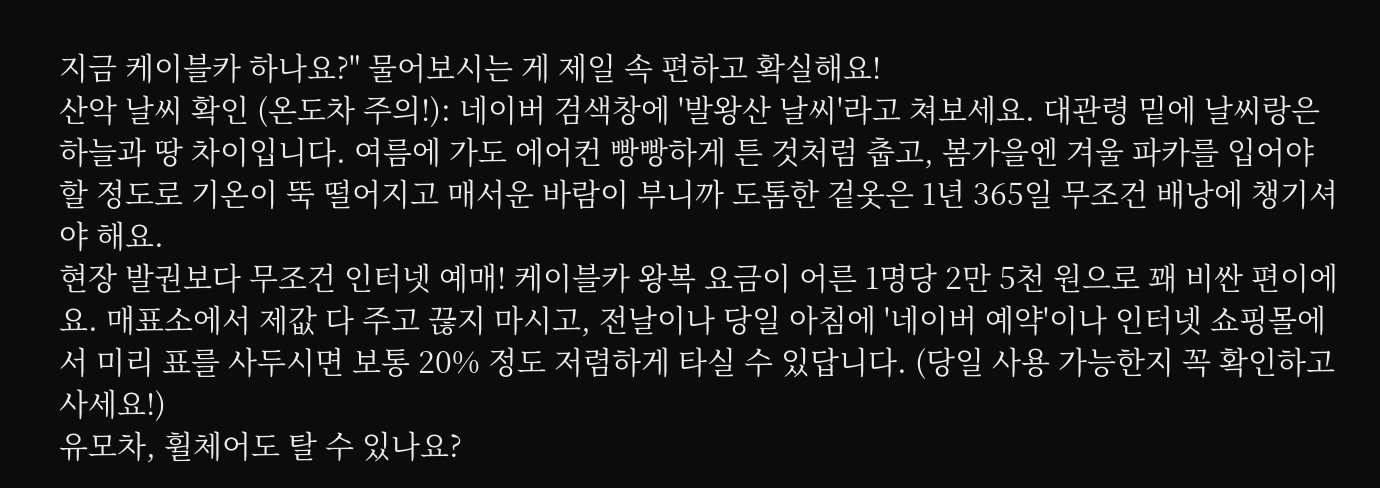지금 케이블카 하나요?" 물어보시는 게 제일 속 편하고 확실해요!
산악 날씨 확인 (온도차 주의!): 네이버 검색창에 '발왕산 날씨'라고 쳐보세요. 대관령 밑에 날씨랑은 하늘과 땅 차이입니다. 여름에 가도 에어컨 빵빵하게 튼 것처럼 춥고, 봄가을엔 겨울 파카를 입어야 할 정도로 기온이 뚝 떨어지고 매서운 바람이 부니까 도톰한 겉옷은 1년 365일 무조건 배낭에 챙기셔야 해요.
현장 발권보다 무조건 인터넷 예매! 케이블카 왕복 요금이 어른 1명당 2만 5천 원으로 꽤 비싼 편이에요. 매표소에서 제값 다 주고 끊지 마시고, 전날이나 당일 아침에 '네이버 예약'이나 인터넷 쇼핑몰에서 미리 표를 사두시면 보통 20% 정도 저렴하게 타실 수 있답니다. (당일 사용 가능한지 꼭 확인하고 사세요!)
유모차, 휠체어도 탈 수 있나요?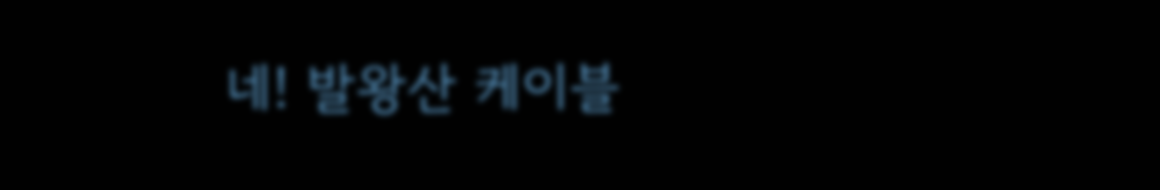네! 발왕산 케이블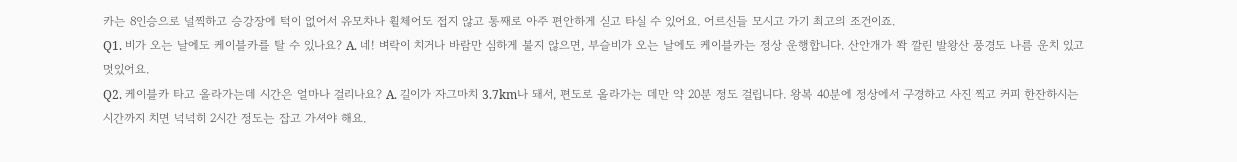카는 8인승으로 널찍하고 승강장에 턱이 없어서 유모차나 휠체어도 접지 않고 통째로 아주 편안하게 싣고 타실 수 있어요. 어르신들 모시고 가기 최고의 조건이죠.
Q1. 비가 오는 날에도 케이블카를 탈 수 있나요? A. 네! 벼락이 치거나 바람만 심하게 불지 않으면, 부슬비가 오는 날에도 케이블카는 정상 운행합니다. 산안개가 쫙 깔린 발왕산 풍경도 나름 운치 있고 멋있어요.
Q2. 케이블카 타고 올라가는데 시간은 얼마나 걸리나요? A. 길이가 자그마치 3.7km나 돼서, 편도로 올라가는 데만 약 20분 정도 걸립니다. 왕복 40분에 정상에서 구경하고 사진 찍고 커피 한잔하시는 시간까지 치면 넉넉히 2시간 정도는 잡고 가셔야 해요.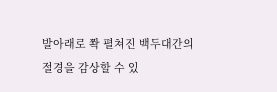발아래로 쫙 펼쳐진 백두대간의 절경을 감상할 수 있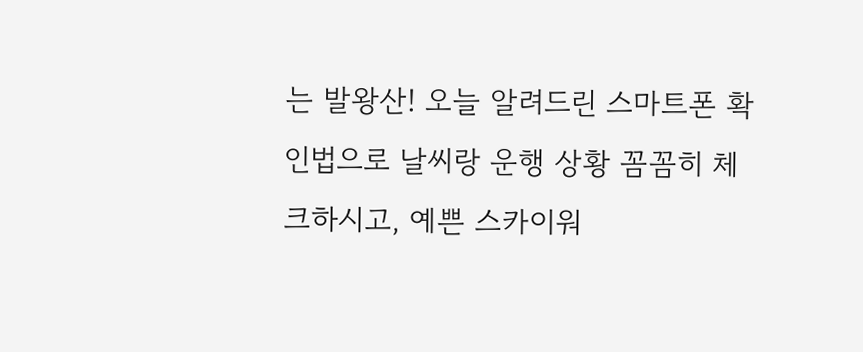는 발왕산! 오늘 알려드린 스마트폰 확인법으로 날씨랑 운행 상황 꼼꼼히 체크하시고, 예쁜 스카이워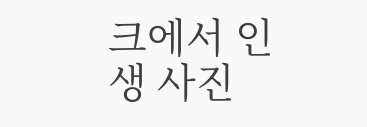크에서 인생 사진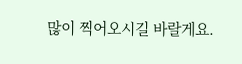많이 찍어오시길 바랄게요.